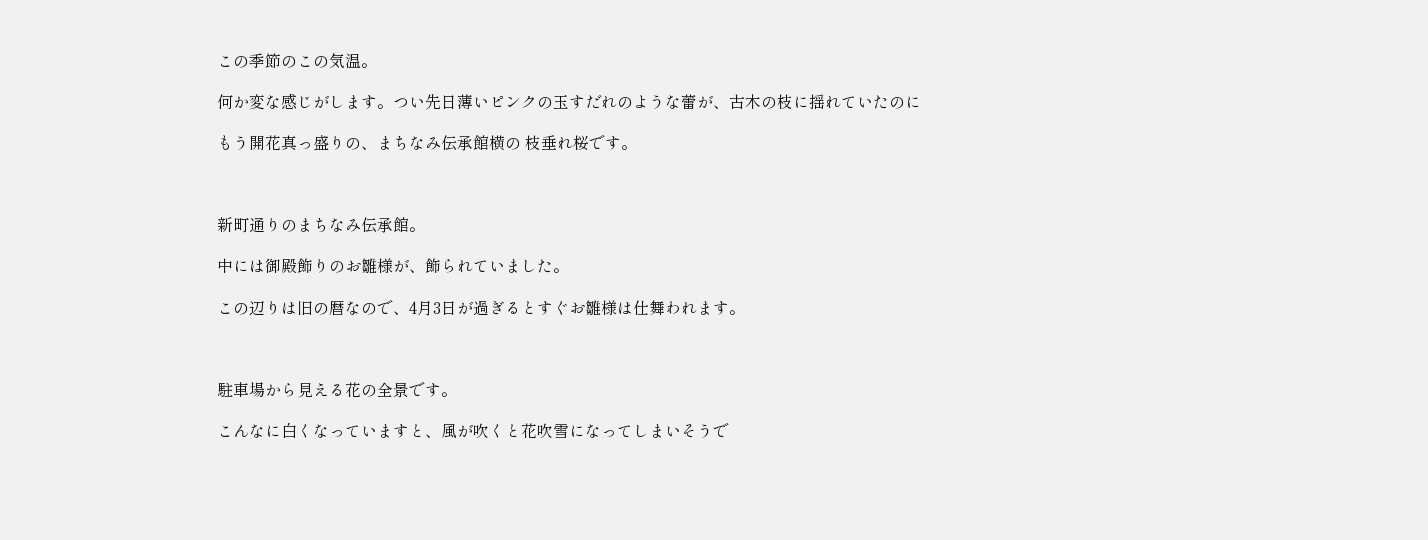この季節のこの気温。

何か変な感じがします。つい先日薄いピンクの玉すだれのような蕾が、古木の枝に揺れていたのに

もう開花真っ盛りの、まちなみ伝承館横の 枝垂れ桜です。



新町通りのまちなみ伝承館。

中には御殿飾りのお雛様が、飾られていました。

この辺りは旧の暦なので、4月3日が過ぎるとすぐお雛様は仕舞われます。



駐車場から見える花の全景です。

こんなに白くなっていますと、風が吹くと花吹雪になってしまいそうで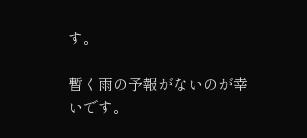す。

暫く雨の予報がないのが幸いです。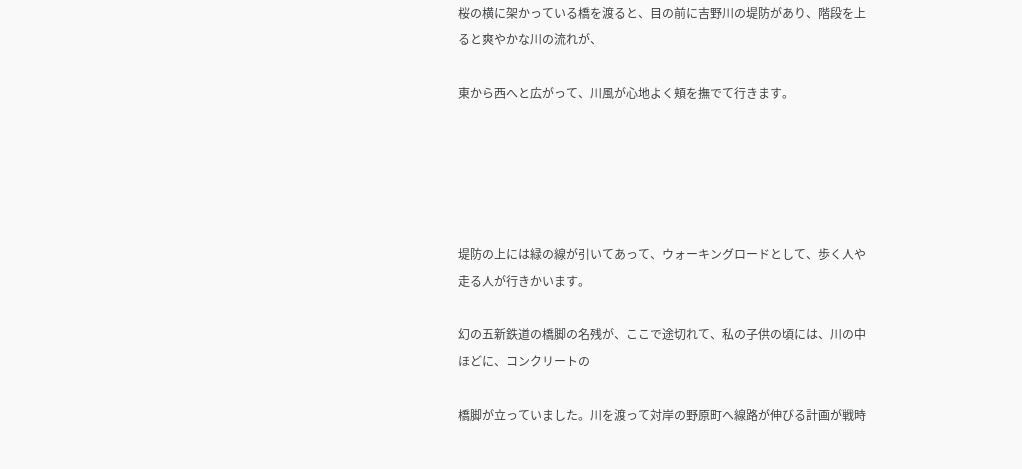桜の横に架かっている橋を渡ると、目の前に吉野川の堤防があり、階段を上ると爽やかな川の流れが、

東から西へと広がって、川風が心地よく頬を撫でて行きます。





堤防の上には緑の線が引いてあって、ウォーキングロードとして、歩く人や走る人が行きかいます。

幻の五新鉄道の橋脚の名残が、ここで途切れて、私の子供の頃には、川の中ほどに、コンクリートの

橋脚が立っていました。川を渡って対岸の野原町へ線路が伸びる計画が戦時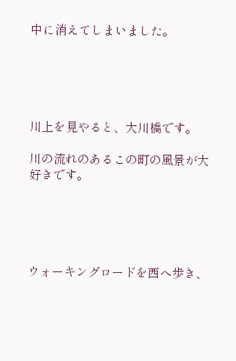中に消えてしまいました。





川上を見やると、大川橋です。

川の流れのあるこの町の風景が大好きです。





ウォーキングロードを西へ歩き、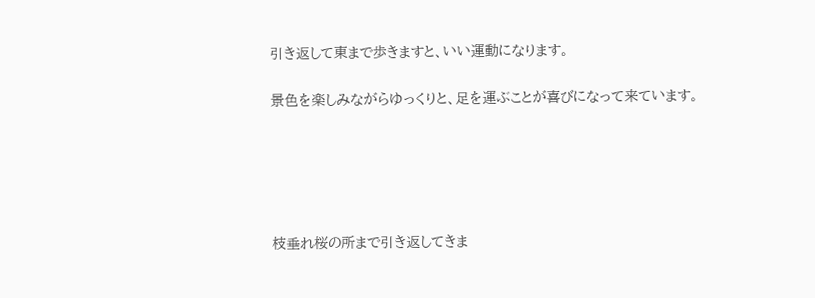引き返して東まで歩きますと、いい運動になります。

景色を楽しみながらゆっくりと、足を運ぶことが喜びになって来ています。





枝垂れ桜の所まで引き返してきま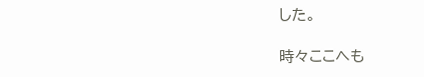した。

時々ここへも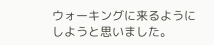ウォーキングに来るようにしようと思いました。